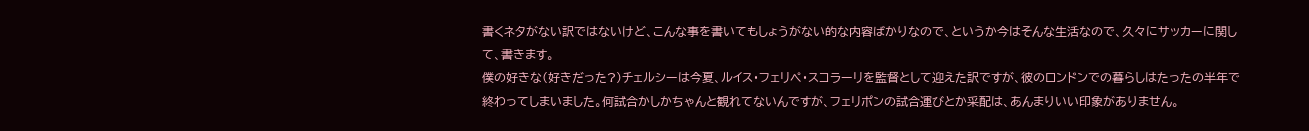書くネタがない訳ではないけど、こんな事を書いてもしょうがない的な内容ばかりなので、というか今はそんな生活なので、久々にサッカーに関して、書きます。
僕の好きな(好きだった?)チェルシーは今夏、ルイス・フェリペ・スコラーリを監督として迎えた訳ですが、彼のロンドンでの暮らしはたったの半年で終わってしまいました。何試合かしかちゃんと観れてないんですが、フェリポンの試合運びとか采配は、あんまりいい印象がありません。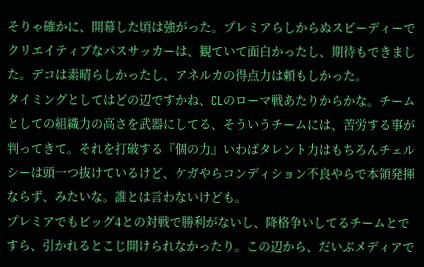そりゃ確かに、開幕した頃は強がった。プレミアらしからぬスピーディーでクリエイティブなパスサッカーは、観ていて面白かったし、期待もできました。デコは素晴らしかったし、アネルカの得点力は頼もしかった。
タイミングとしてはどの辺ですかね、CLのローマ戦あたりからかな。チームとしての組織力の高さを武器にしてる、そういうチームには、苦労する事が判ってきて。それを打破する『個の力』いわばタレント力はもちろんチェルシーは頭一つ抜けているけど、ケガやらコンディション不良やらで本領発揮ならず、みたいな。誰とは言わないけども。
プレミアでもビッグ4との対戦で勝利がないし、降格争いしてるチームとですら、引かれるとこじ開けられなかったり。この辺から、だいぶメディアで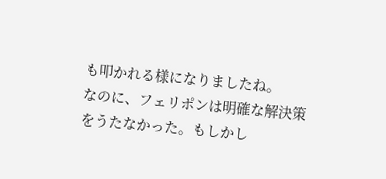も叩かれる様になりましたね。
なのに、フェリポンは明確な解決策をうたなかった。もしかし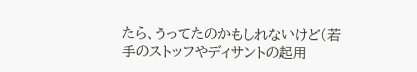たら、うってたのかもしれないけど(若手のストッフやディサントの起用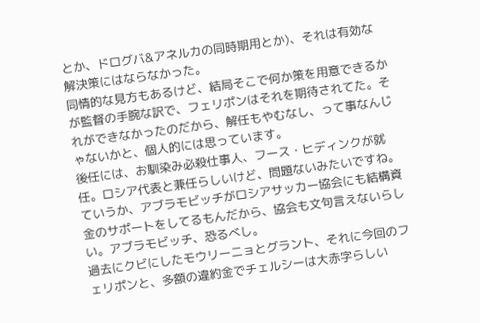とか、ドログバ&アネルカの同時期用とか)、それは有効な解決策にはならなかった。
同情的な見方もあるけど、結局そこで何か策を用意できるかが監督の手腕な訳で、フェリポンはそれを期待されてた。それができなかったのだから、解任もやむなし、って事なんじゃないかと、個人的には思っています。
後任には、お馴染み必殺仕事人、フース・ヒディンクが就任。ロシア代表と兼任らしいけど、問題ないみたいですね。ていうか、アブラモビッチがロシアサッカー協会にも結構資金のサポートをしてるもんだから、協会も文句言えないらしい。アブラモビッチ、恐るべし。
過去にクビにしたモウリーニョとグラント、それに今回のフェリポンと、多額の違約金でチェルシーは大赤字らしい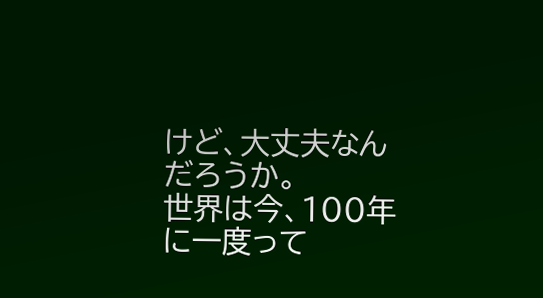けど、大丈夫なんだろうか。
世界は今、100年に一度って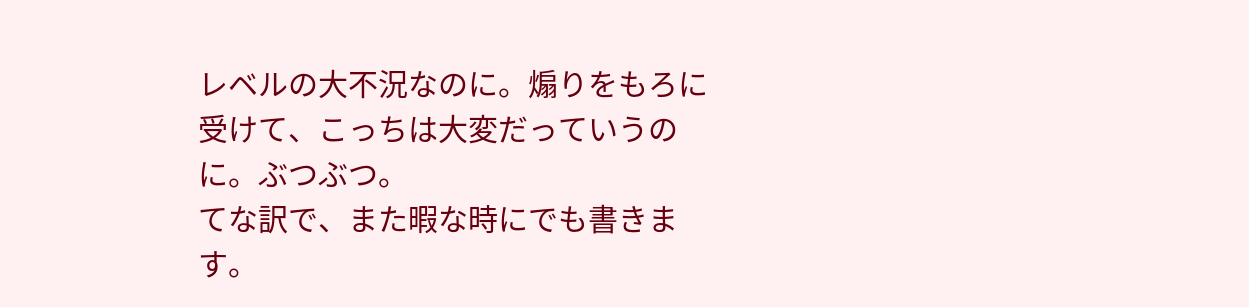レベルの大不況なのに。煽りをもろに受けて、こっちは大変だっていうのに。ぶつぶつ。
てな訳で、また暇な時にでも書きます。